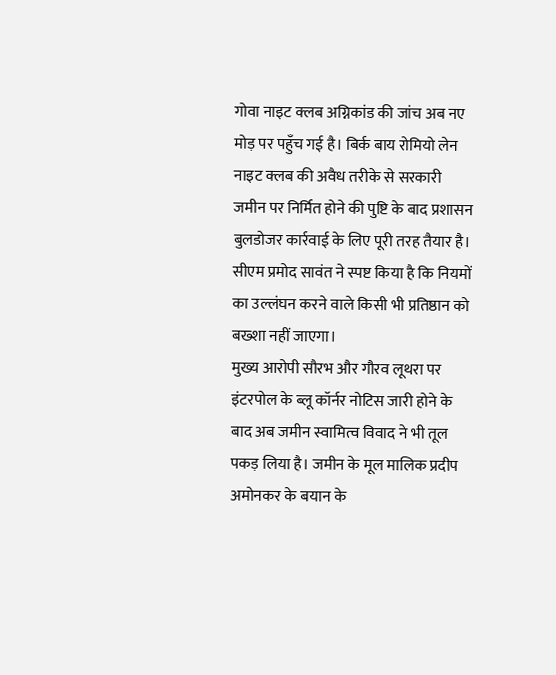गोवा नाइट क्लब अग्निकांड की जांच अब नए मोड़ पर पहुँच गई है। बिर्क बाय रोमियो लेन नाइट क्लब की अवैध तरीके से सरकारी जमीन पर निर्मित होने की पुष्टि के बाद प्रशासन बुलडोजर कार्रवाई के लिए पूरी तरह तैयार है। सीएम प्रमोद सावंत ने स्पष्ट किया है कि नियमों का उल्लंघन करने वाले किसी भी प्रतिष्ठान को बख्शा नहीं जाएगा।
मुख्य आरोपी सौरभ और गौरव लूथरा पर इंटरपोल के ब्लू कॉर्नर नोटिस जारी होने के बाद अब जमीन स्वामित्व विवाद ने भी तूल पकड़ लिया है। जमीन के मूल मालिक प्रदीप अमोनकर के बयान के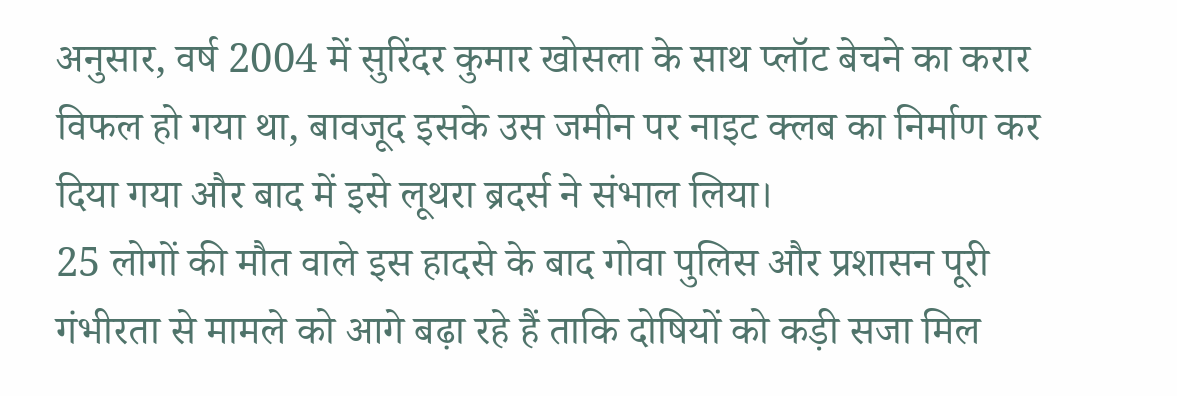अनुसार, वर्ष 2004 में सुरिंदर कुमार खोसला के साथ प्लॉट बेचने का करार विफल हो गया था, बावजूद इसके उस जमीन पर नाइट क्लब का निर्माण कर दिया गया और बाद में इसे लूथरा ब्रदर्स ने संभाल लिया।
25 लोगों की मौत वाले इस हादसे के बाद गोवा पुलिस और प्रशासन पूरी गंभीरता से मामले को आगे बढ़ा रहे हैं ताकि दोषियों को कड़ी सजा मिल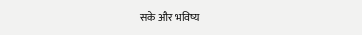सके और भविष्य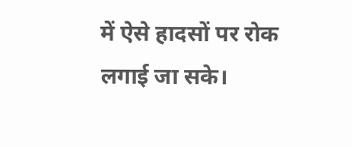में ऐसे हादसों पर रोक लगाई जा सके।